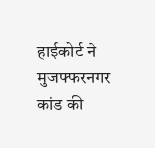हाईकोर्ट ने मुजफ्फरनगर कांड की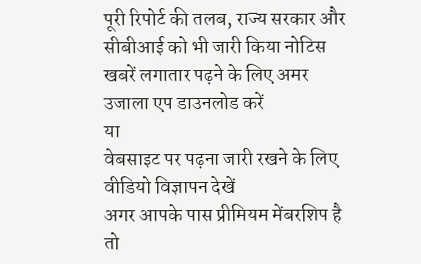पूरी रिपोर्ट की तलब, राज्य सरकार और सीबीआई को भी जारी किया नोटिस
खबरें लगातार पढ़ने के लिए अमर उजाला एप डाउनलोड करें
या
वेबसाइट पर पढ़ना जारी रखने के लिए वीडियो विज्ञापन देखें
अगर आपके पास प्रीमियम मेंबरशिप है तो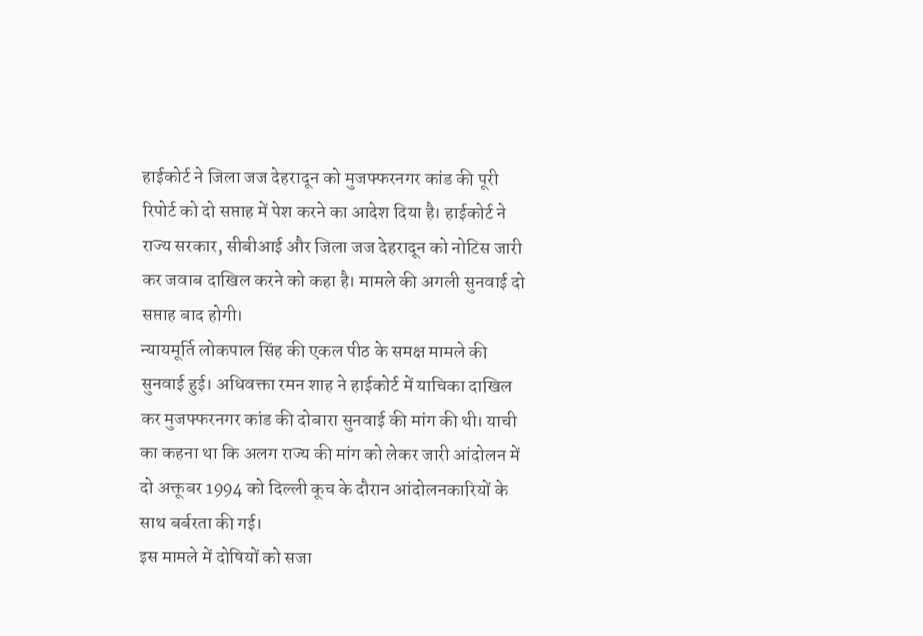हाईकोर्ट ने जिला जज देहरादून को मुजफ्फरनगर कांड की पूरी रिपोर्ट को दो सप्ताह में पेश करने का आदेश दिया है। हाईकोर्ट ने राज्य सरकार, सीबीआई और जिला जज देहरादून को नोटिस जारी कर जवाब दाखिल करने को कहा है। मामले की अगली सुनवाई दो सप्ताह बाद होगी।
न्यायमूर्ति लोकपाल सिंह की एकल पीठ के समक्ष मामले की सुनवाई हुई। अधिवक्ता रमन शाह ने हाईकोर्ट में याचिका दाखिल कर मुजफ्फरनगर कांड की दोबारा सुनवाई की मांग की थी। याची का कहना था कि अलग राज्य की मांग को लेकर जारी आंदोलन में दो अक्तूबर 1994 को दिल्ली कूच के दौरान आंदोलनकारियों के साथ बर्बरता की गई।
इस मामले में दोषियों को सजा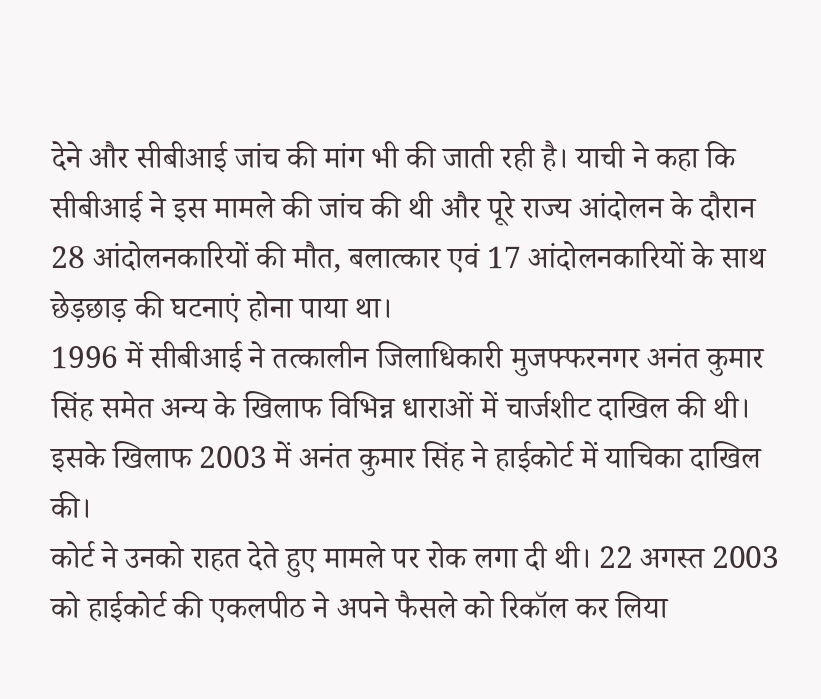देने और सीबीआई जांच की मांग भी की जाती रही है। याची ने कहा कि सीबीआई ने इस मामले की जांच की थी और पूरे राज्य आंदोलन के दौरान 28 आंदोलनकारियों की मौत, बलात्कार एवं 17 आंदोलनकारियों के साथ छेड़छाड़ की घटनाएं होना पाया था।
1996 में सीबीआई ने तत्कालीन जिलाधिकारी मुजफ्फरनगर अनंत कुमार सिंह समेत अन्य के खिलाफ विभिन्न धाराओं में चार्जशीट दाखिल की थी। इसके खिलाफ 2003 में अनंत कुमार सिंह ने हाईकोर्ट में याचिका दाखिल की।
कोर्ट ने उनको राहत देते हुए मामले पर रोक लगा दी थी। 22 अगस्त 2003 को हाईकोर्ट की एकलपीठ ने अपने फैसले को रिकॉल कर लिया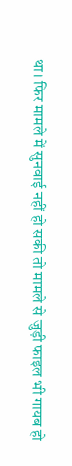था। फिर मामले में सुनवाई नहीं हो सकी तो मामले से जुड़ी फाइल भी गायब हो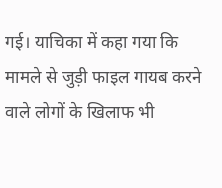गई। याचिका में कहा गया कि मामले से जुड़ी फाइल गायब करने वाले लोगों के खिलाफ भी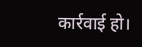कार्रवाई हो।